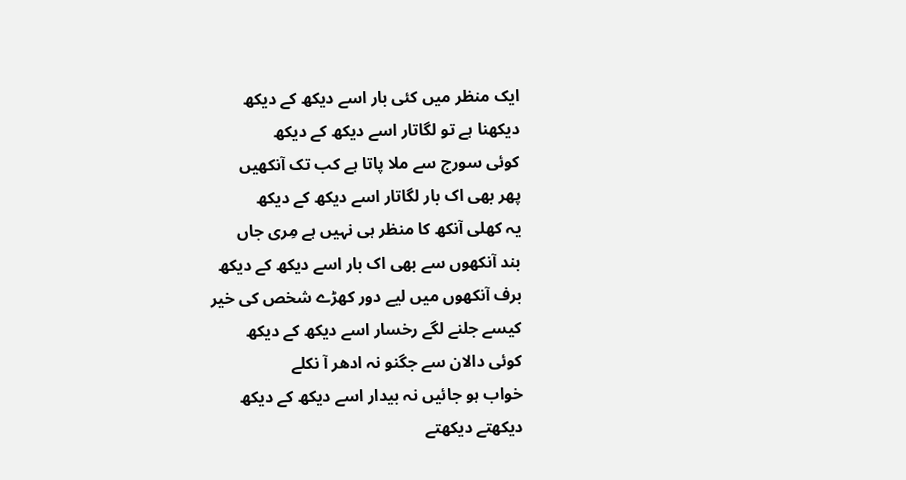ایک منظر میں کئی بار اسے دیکھ کے دیکھ
دیکھنا ہے تو لگاتار اسے دیکھ کے دیکھ
کوئی سورج سے ملا پاتا ہے کب تک آنکھیں
پھر بھی اک بار لگاتار اسے دیکھ کے دیکھ
یہ کھلی آنکھ کا منظر ہی نہیں ہے مِری جاں
بند آنکھوں سے بھی اک بار اسے دیکھ کے دیکھ
برف آنکھوں میں لیے دور کھڑے شخص کی خیر
کیسے جلنے لگے رخسار اسے دیکھ کے دیکھ
کوئی دالان سے جگنو نہ ادھر آ نکلے
خواب ہو جائیں نہ بیدار اسے دیکھ کے دیکھ
دیکھتے دیکھتے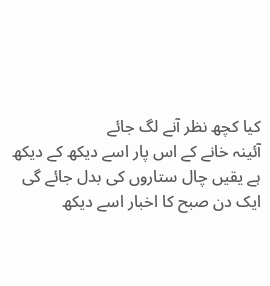کیا کچھ نظر آنے لگ جائے
آئینہ خانے کے اس پار اسے دیکھ کے دیکھ
ہے یقیں چال ستاروں کی بدل جائے گی
ایک دن صبح کا اخبار اسے دیکھ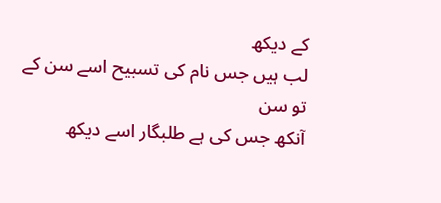کے دیکھ
لب ہیں جس نام کی تسبیح اسے سن کے تو سن
آنکھ جس کی ہے طلبگار اسے دیکھ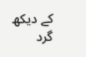کے دیکھ
گرد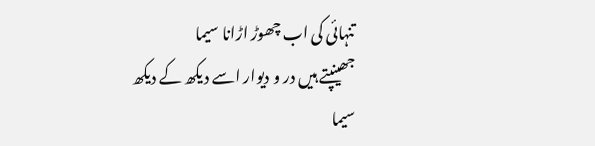تنہائی کی اب چھوڑ اڑانا سیما
جھینپتے ہیں در و دیوار اسے دیکھ کے دیکھ
سیما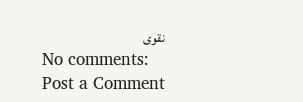نقوی
No comments:
Post a Comment